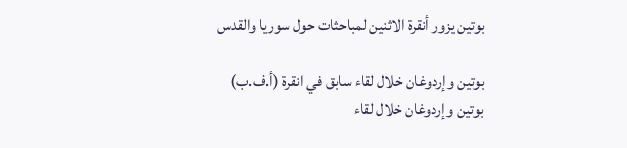بوتين يزور أنقرة الاثنين لمباحثات حول سوريا والقدس

بوتين وإردوغان خلال لقاء سابق في انقرة (أ.ف.ب)
بوتين وإردوغان خلال لقاء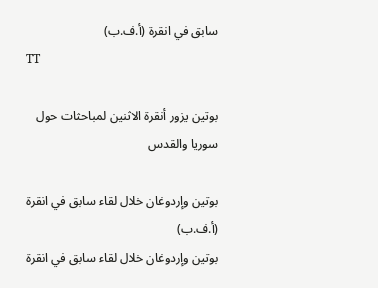سابق في انقرة (أ.ف.ب)
TT

بوتين يزور أنقرة الاثنين لمباحثات حول سوريا والقدس

بوتين وإردوغان خلال لقاء سابق في انقرة (أ.ف.ب)
بوتين وإردوغان خلال لقاء سابق في انقرة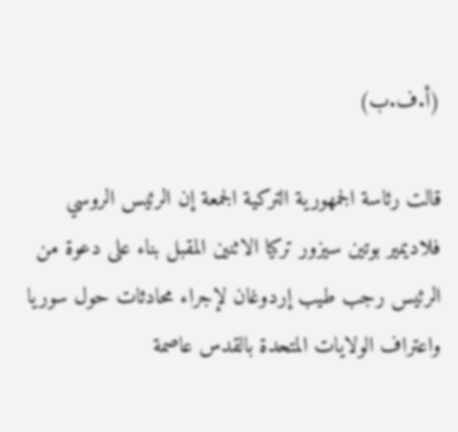(أ.ف.ب)

قالت رئاسة الجمهورية التركية الجمعة إن الرئيس الروسي فلاديمير بوتين سيزور تركيا الاثنين المقبل بناء على دعوة من الرئيس رجب طيب إردوغان لإجراء محادثات حول سوريا واعتراف الولايات المتحدة بالقدس عاصمة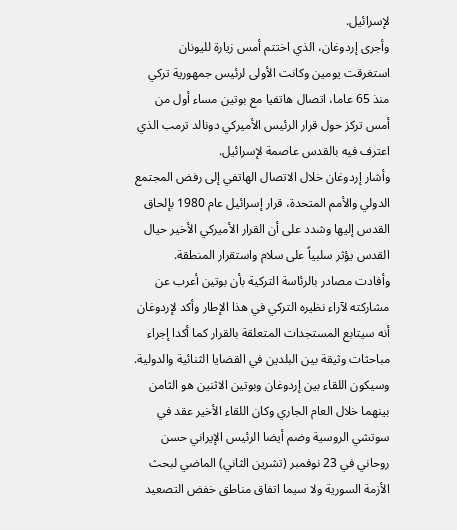لإسرائيل.
وأجرى إردوغان، الذي اختتم أمس زيارة لليونان استغرقت يومين وكانت الأولى لرئيس جمهورية تركي منذ 65 عاما، اتصال هاتفيا مع بوتين مساء أول من أمس تركز حول قرار الرئيس الأميركي دونالد ترمب الذي اعترف فيه بالقدس عاصمة لإسرائيل.
وأشار إردوغان خلال الاتصال الهاتفي إلى رفض المجتمع الدولي والأمم المتحدة، قرار إسرائيل عام 1980 بإلحاق القدس إليها وشدد على أن القرار الأميركي الأخير حيال القدس يؤثر سلبياً على سلام واستقرار المنطقة.
وأفادت مصادر بالرئاسة التركية بأن بوتين أعرب عن مشاركته لآراء نظيره التركي في هذا الإطار وأكد لإردوغان أنه سيتابع المستجدات المتعلقة بالقرار كما أكدا إجراء مباحثات وثيقة بين البلدين في القضايا الثنائية والدولية.
وسيكون اللقاء بين إردوغان وبوتين الاثنين هو الثامن بينهما خلال العام الجاري وكان اللقاء الأخير عقد في سوتشي الروسية وضم أيضا الرئيس الإيراني حسن روحاني في 23 نوفمبر (تشرين الثاني) الماضي لبحث الأزمة السورية ولا سيما اتفاق مناطق خفض التصعيد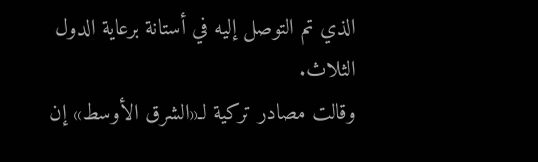الذي تم التوصل إليه في أستانة برعاية الدول الثلاث.
وقالت مصادر تركية لـ«الشرق الأوسط» إن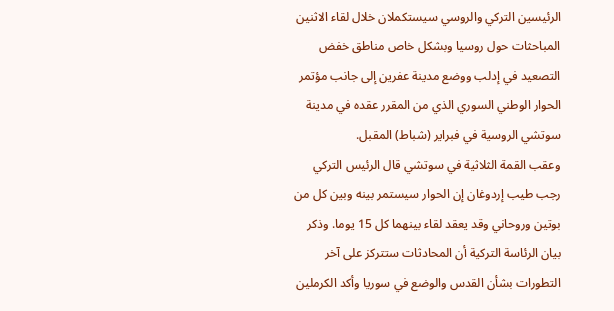الرئيسين التركي والروسي سيستكملان خلال لقاء الاثنين المباحثات حول روسيا وبشكل خاص مناطق خفض التصعيد في إدلب ووضع مدينة عفرين إلى جانب مؤتمر الحوار الوطني السوري الذي من المقرر عقده في مدينة سوتشي الروسية في فبراير (شباط) المقبل.
وعقب القمة الثلاثية في سوتشي قال الرئيس التركي رجب طيب إردوغان إن الحوار سيستمر بينه وبين كل من بوتين وروحاني وقد يعقد لقاء بينهما كل 15 يوما. وذكر بيان الرئاسة التركية أن المحادثات ستتركز على آخر التطورات بشأن القدس والوضع في سوريا وأكد الكرملين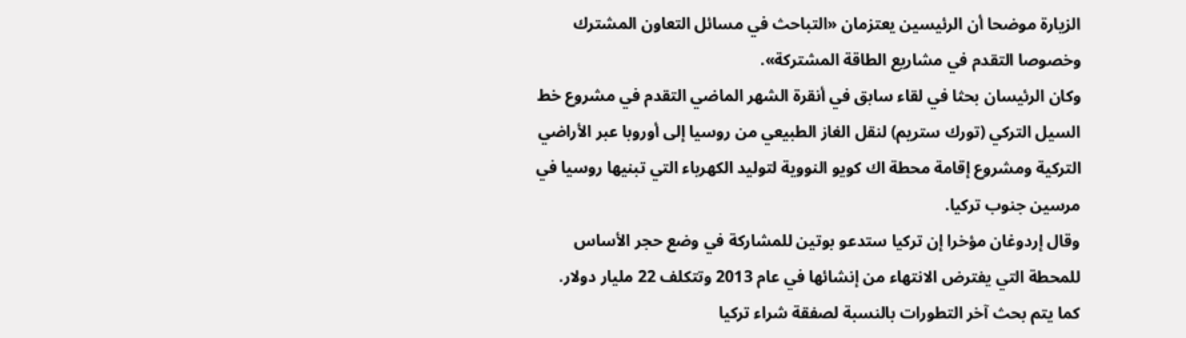الزيارة موضحا أن الرئيسين يعتزمان «التباحث في مسائل التعاون المشترك وخصوصا التقدم في مشاريع الطاقة المشتركة».
وكان الرئيسان بحثا في لقاء سابق في أنقرة الشهر الماضي التقدم في مشروع خط السيل التركي (تورك ستريم) لنقل الغاز الطبيعي من روسيا إلى أوروبا عبر الأراضي التركية ومشروع إقامة محطة اك كويو النووية لتوليد الكهرباء التي تبنيها روسيا في مرسين جنوب تركيا.
وقال إردوغان مؤخرا إن تركيا ستدعو بوتين للمشاركة في وضع حجر الأساس للمحطة التي يفترض الانتهاء من إنشائها في عام 2013 وتتكلف 22 مليار دولار.
كما يتم بحث آخر التطورات بالنسبة لصفقة شراء تركيا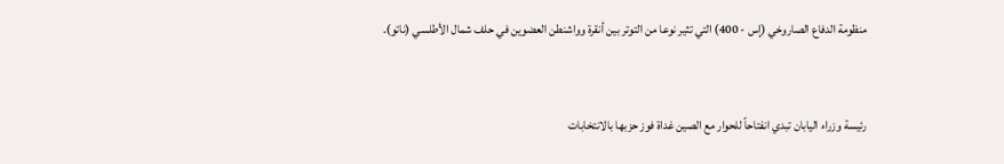منظومة الدفاع الصاروخي (إس - 400) التي تثير نوعا من التوتر بين أنقرة وواشنطن العضوين في حلف شمال الأطلسي (ناتو).



رئيسة وزراء اليابان تبدي انفتاحاً للحوار مع الصين غداة فوز حزبها بالانتخابات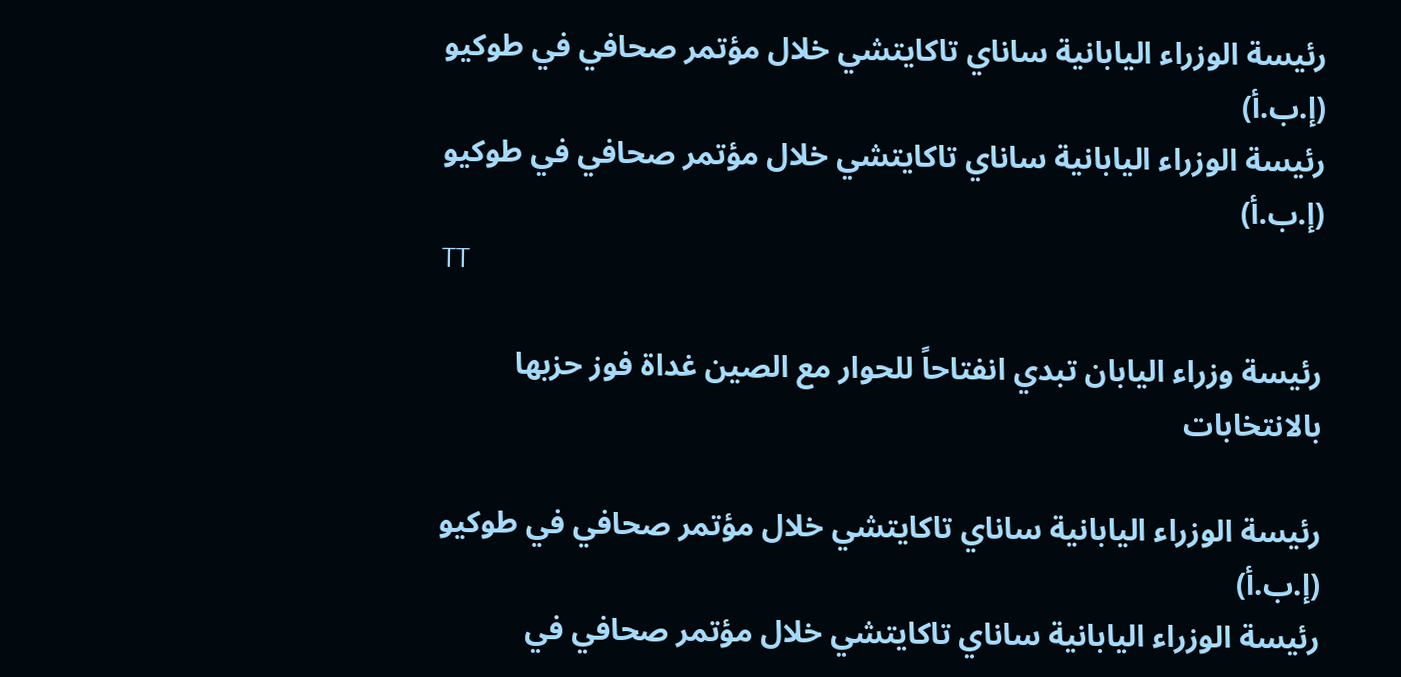رئيسة الوزراء اليابانية ساناي تاكايتشي خلال مؤتمر صحافي في طوكيو (إ.ب.أ)
رئيسة الوزراء اليابانية ساناي تاكايتشي خلال مؤتمر صحافي في طوكيو (إ.ب.أ)
TT

رئيسة وزراء اليابان تبدي انفتاحاً للحوار مع الصين غداة فوز حزبها بالانتخابات

رئيسة الوزراء اليابانية ساناي تاكايتشي خلال مؤتمر صحافي في طوكيو (إ.ب.أ)
رئيسة الوزراء اليابانية ساناي تاكايتشي خلال مؤتمر صحافي في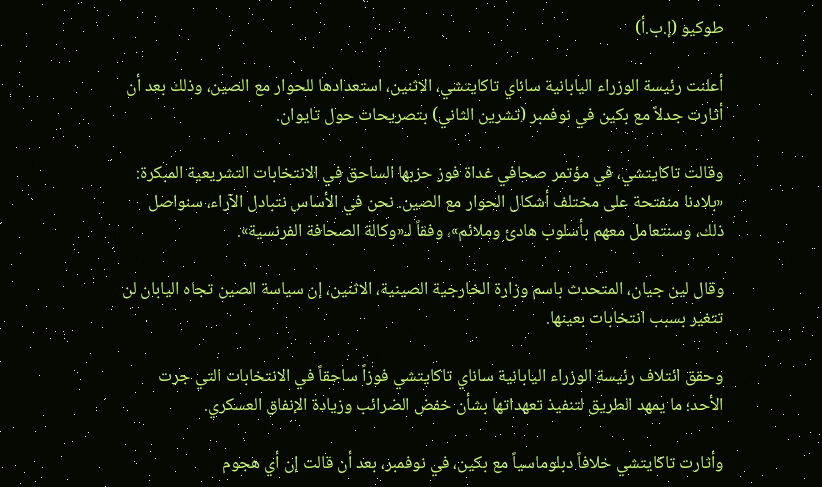طوكيو (إ.ب.أ)

أعلنت رئيسة الوزراء اليابانية ساناي تاكايتشي، الاثنين، استعدادها للحوار مع الصين، وذلك بعد أن أثارت جدلاً مع بكين في نوفمبر (تشرين الثاني) بتصريحات حول تايوان.

وقالت تاكايتشي، في مؤتمر صحافي غداة فوز حزبها الساحق في الانتخابات التشريعية المبكرة: «بلادنا منفتحة على مختلف أشكال الحوار مع الصين. نحن في الأساس نتبادل الآراء، سنواصل ذلك، وسنتعامل معهم بأسلوب هادئ وملائم»، وفقاً لـ«وكالة الصحافة الفرنسية».

وقال لين جيان، المتحدث باسم وزارة الخارجية الصينية، الاثنين، إن سياسة الصين تجاه اليابان لن تتغير بسبب انتخابات بعينها.

وحقق ائتلاف رئيسة الوزراء اليابانية ‌ساناي تاكايتشي ‌فوزاً ساحقاً ‌في الانتخابات التي ‌جرت الأحد؛ ما يمهد الطريق لتنفيذ تعهداتها بشأن خفض الضرائب وزيادة الإنفاق العسكري.

وأثارت تاكايتشي خلافاً دبلوماسياً مع بكين، في نوفمبر، بعد أن قالت إن أي هجوم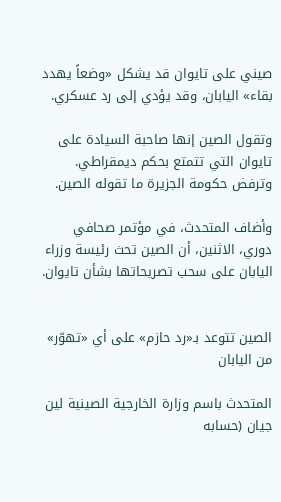صيني على تايوان قد يشكل «وضعاً يهدد بقاء» اليابان، وقد يؤدي إلى رد عسكري.

وتقول الصين إنها صاحبة السيادة على تايوان التي تتمتع بحكم ديمقراطي. وترفض حكومة الجزيرة ما تقوله الصين.

وأضاف المتحدث، في مؤتمر صحافي دوري، الاثنين، أن الصين تحث رئيسة وزراء اليابان على سحب تصريحاتها بشأن ‌تايوان.


الصين تتوعد بـ«رد حازم» على أي «تهوّر» من اليابان

المتحدث باسم وزارة الخارجية الصينية لين جيان (حسابه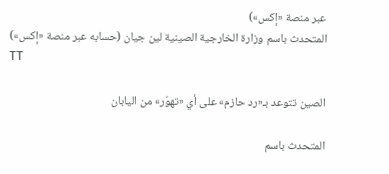عبر منصة «إكس»)
المتحدث باسم وزارة الخارجية الصينية لين جيان (حسابه عبر منصة «إكس»)
TT

الصين تتوعد بـ«رد حازم» على أي «تهوّر» من اليابان

المتحدث باسم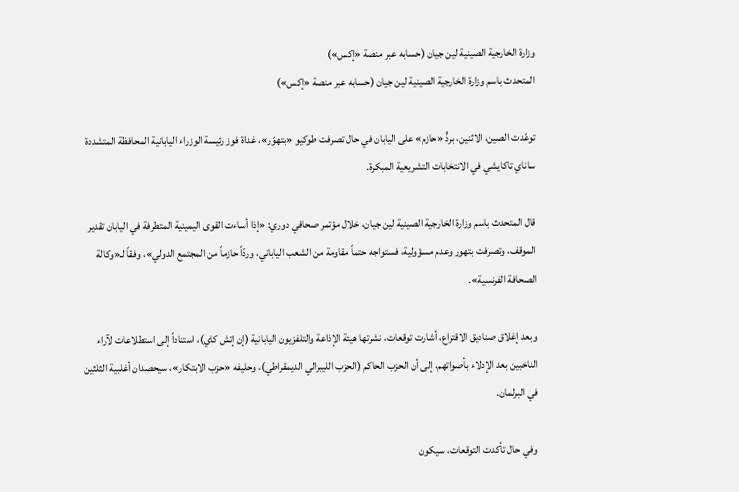وزارة الخارجية الصينية لين جيان (حسابه عبر منصة «إكس»)
المتحدث باسم وزارة الخارجية الصينية لين جيان (حسابه عبر منصة «إكس»)

توعّدت الصين، الاثنين، بردٍّ «حازم» على اليابان في حال تصرفت طوكيو «بتهوّر»، غداة فوز رئيسة الوزراء اليابانية المحافظة المتشددة ساناي تاكايشي في الانتخابات التشريعية المبكرة.

قال المتحدث باسم وزارة الخارجية الصينية لين جيان، خلال مؤتمر صحافي دوري: «إذا أساءت القوى اليمينية المتطرفة في اليابان تقدير الموقف، وتصرفت بتهور وعدم مسؤولية، فستواجه حتماً مقاومة من الشعب الياباني، وردّاً حازماً من المجتمع الدولي»، وفقاً لـ«وكالة الصحافة الفرنسية».

وبعد إغلاق صناديق الاقتراع، أشارت توقعات، نشرتها هيئة الإذاعة والتلفزيون اليابانية (إن إتش كاي)، استناداً إلى استطلاعات لآراء الناخبين بعد الإدلاء بأصواتهم، إلى أن الحزب الحاكم (الحزب الليبرالي الديمقراطي)، وحليفه «حزب الابتكار»، سيحصدان أغلبية الثلثين في البرلمان.

وفي حال تأكدت التوقعات، سيكون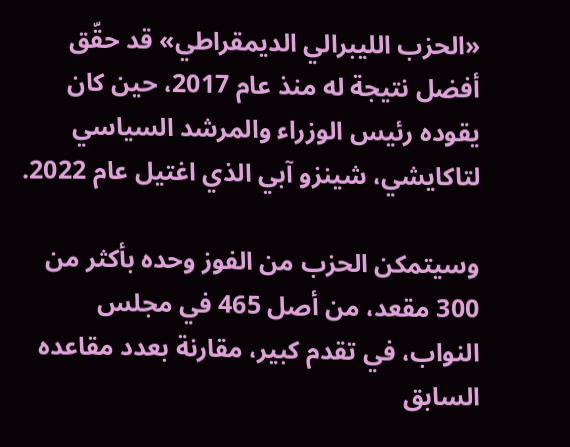«الحزب الليبرالي الديمقراطي» قد حقّق أفضل نتيجة له منذ عام 2017، حين كان يقوده رئيس الوزراء والمرشد السياسي لتاكايشي، شينزو آبي الذي اغتيل عام 2022.

وسيتمكن الحزب من الفوز وحده بأكثر من 300 مقعد، من أصل 465 في مجلس النواب، في تقدم كبير، مقارنة بعدد مقاعده السابق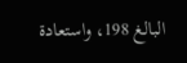البالغ 198، واستعادة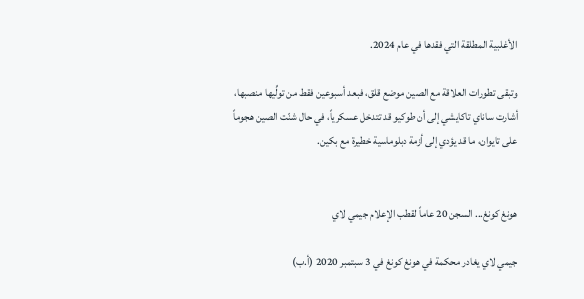الأغلبية المطلقة التي فقدها في عام 2024.

وتبقى تطورات العلاقة مع الصين موضع قلق، فبعد أسبوعين فقط من تولِّيها منصبها، أشارت ساناي تاكايشي إلى أن طوكيو قد تتدخل عسكرياً، في حال شنّت الصين هجوماً على تايوان، ما قد يؤدي إلى أزمة دبلوماسية خطيرة مع بكين.


هونغ كونغ... السجن 20 عاماً لقطب الإعلام جيمي لاي

جيمي لاي يغادر محكمة في هونغ كونغ في 3 سبتمبر 2020 (أ.ب)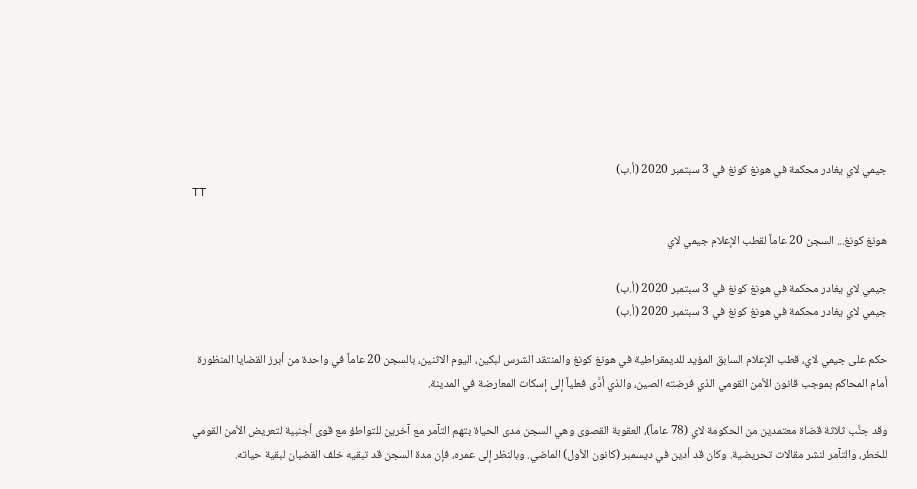جيمي لاي يغادر محكمة في هونغ كونغ في 3 سبتمبر 2020 (أ.ب)
TT

هونغ كونغ... السجن 20 عاماً لقطب الإعلام جيمي لاي

جيمي لاي يغادر محكمة في هونغ كونغ في 3 سبتمبر 2020 (أ.ب)
جيمي لاي يغادر محكمة في هونغ كونغ في 3 سبتمبر 2020 (أ.ب)

حكم على جيمي لاي، قطب الإعلام السابق المؤيد للديمقراطية في هونغ كونغ والمنتقد الشرس لبكين، اليوم الاثنين، بالسجن 20 عاماً في واحدة من أبرز القضايا المنظورة أمام المحاكم بموجب قانون الأمن القومي الذي فرضته الصين، والذي أدَّى فعلياً إلى إسكات المعارضة في المدينة.

وقد جنَّب ثلاثة قضاة معتمدين من الحكومة لاي (78 عاماً)، العقوبة القصوى وهي السجن مدى الحياة بتهم التآمر مع آخرين للتواطؤ مع قوى أجنبية لتعريض الأمن القومي للخطر، والتآمر لنشر مقالات تحريضية. وكان قد أدين في ديسمبر (كانون الأول) الماضي. وبالنظر إلى عمره، فإن مدة السجن قد تبقيه خلف القضبان لبقية حياته.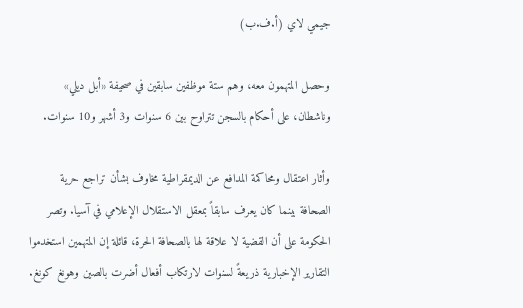جيمي لاي (أ.ف.ب)

وحصل المتهمون معه، وهم ستة موظفين سابقين في صحيفة «أبل ديلي» وناشطان، على أحكام بالسجن تتراوح بين 6 سنوات و3 أشهر و10 سنوات.

وأثار اعتقال ومحاكمة المدافع عن الديمقراطية مخاوف بشأن تراجع حرية الصحافة بينما كان يعرف سابقاً بمعقل الاستقلال الإعلامي في آسيا. وتصر الحكومة على أن القضية لا علاقة لها بالصحافة الحرة، قائلة إن المتهمين استخدموا التقارير الإخبارية ذريعةً لسنوات لارتكاب أفعال أضرت بالصين وهونغ كونغ.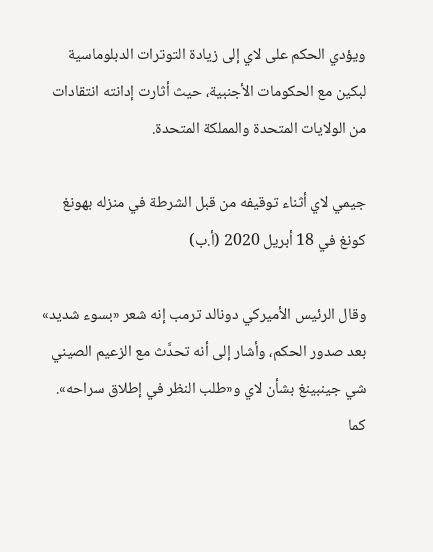ويؤدي الحكم على لاي إلى زيادة التوترات الدبلوماسية لبكين مع الحكومات الأجنبية، حيث أثارت إدانته انتقادات من الولايات المتحدة والمملكة المتحدة.

جيمي لاي أثناء توقيفه من قبل الشرطة في منزله بهونغ كونغ في 18 أبريل 2020 (أ.ب)

وقال الرئيس الأميركي دونالد ترمب إنه شعر «بسوء شديد» بعد صدور الحكم، وأشار إلى أنه تحدَّث مع الزعيم الصيني شي جينبينغ بشأن لاي و«طلب النظر في إطلاق سراحه». كما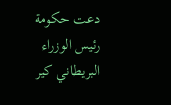دعت حكومة رئيس الوزراء البريطاني كير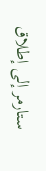ستارمر إلى إطلاق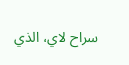سراح لاي، الذي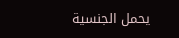يحمل الجنسية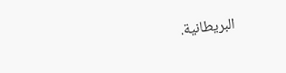البريطانية.